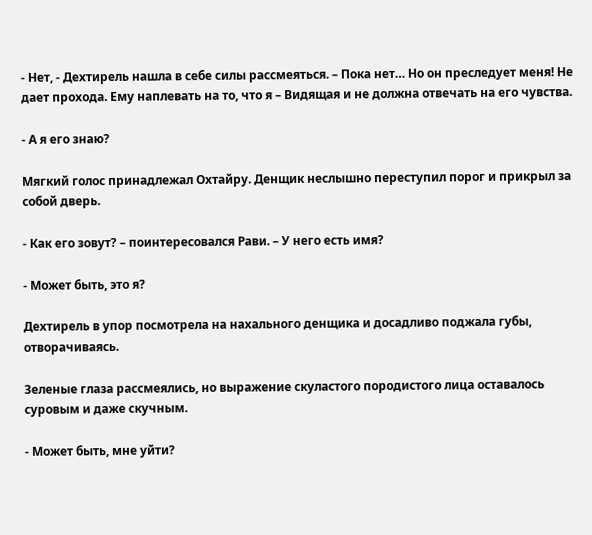- Нет, - Дехтирель нашла в себе силы рассмеяться. – Пока нет… Но он преследует меня! Не дает прохода. Ему наплевать на то, что я – Видящая и не должна отвечать на его чувства.

- А я его знаю?

Мягкий голос принадлежал Охтайру. Денщик неслышно переступил порог и прикрыл за собой дверь.

- Как его зовут? – поинтересовался Рави. – У него есть имя?

- Может быть, это я?

Дехтирель в упор посмотрела на нахального денщика и досадливо поджала губы, отворачиваясь.

Зеленые глаза рассмеялись, но выражение скуластого породистого лица оставалось суровым и даже скучным.

- Может быть, мне уйти?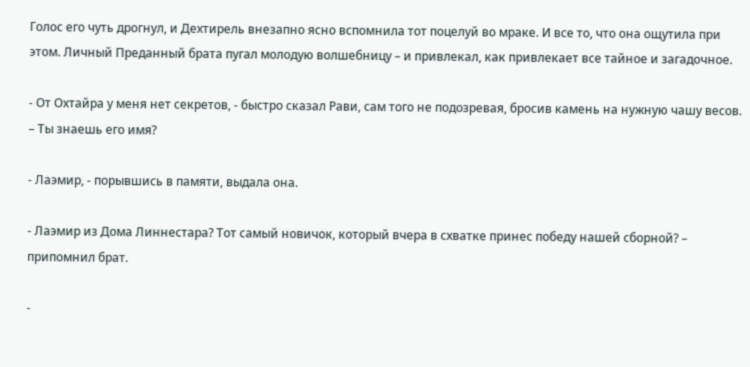Голос его чуть дрогнул, и Дехтирель внезапно ясно вспомнила тот поцелуй во мраке. И все то, что она ощутила при этом. Личный Преданный брата пугал молодую волшебницу – и привлекал, как привлекает все тайное и загадочное.

- От Охтайра у меня нет секретов, - быстро сказал Рави, сам того не подозревая, бросив камень на нужную чашу весов. – Ты знаешь его имя?

- Лаэмир, - порывшись в памяти, выдала она.

- Лаэмир из Дома Линнестара? Тот самый новичок, который вчера в схватке принес победу нашей сборной? – припомнил брат.

-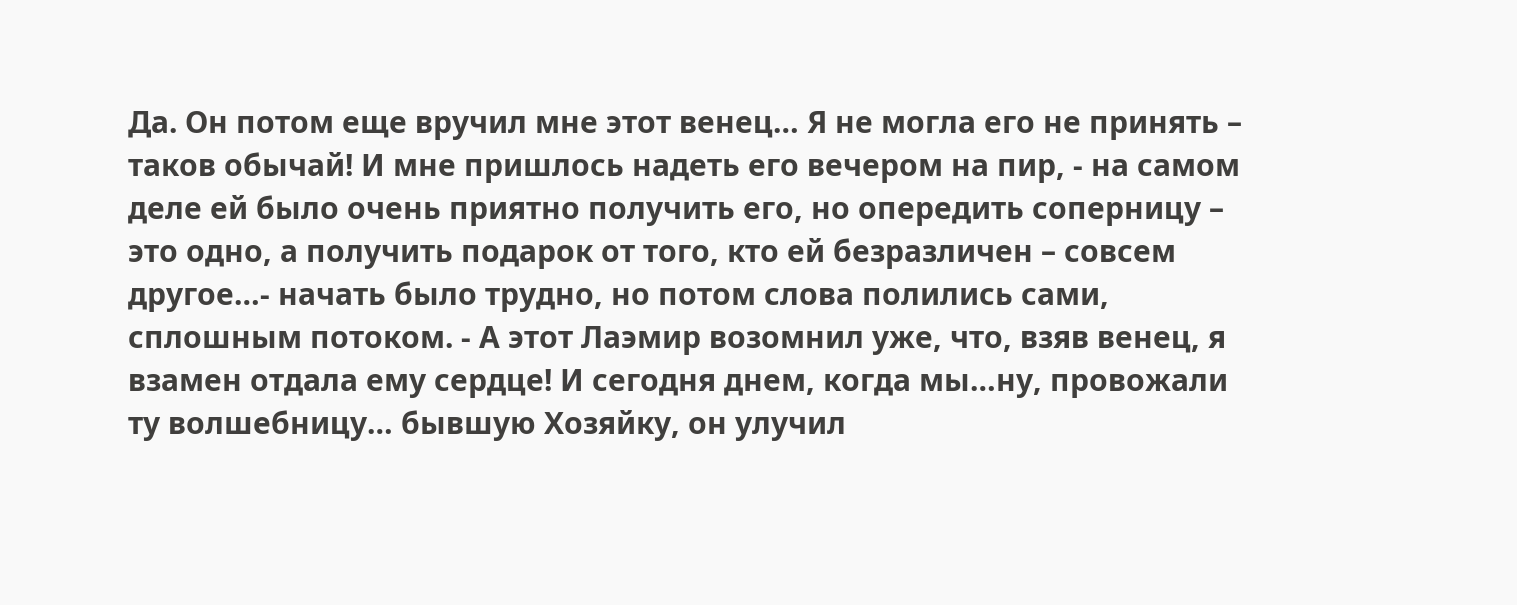Да. Он потом еще вручил мне этот венец… Я не могла его не принять – таков обычай! И мне пришлось надеть его вечером на пир, - на самом деле ей было очень приятно получить его, но опередить соперницу – это одно, а получить подарок от того, кто ей безразличен – совсем другое…- начать было трудно, но потом слова полились сами, сплошным потоком. - А этот Лаэмир возомнил уже, что, взяв венец, я взамен отдала ему сердце! И сегодня днем, когда мы…ну, провожали ту волшебницу… бывшую Хозяйку, он улучил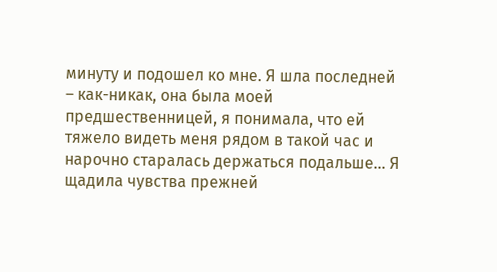минуту и подошел ко мне. Я шла последней – как-никак, она была моей предшественницей, я понимала, что ей тяжело видеть меня рядом в такой час и нарочно старалась держаться подальше… Я щадила чувства прежней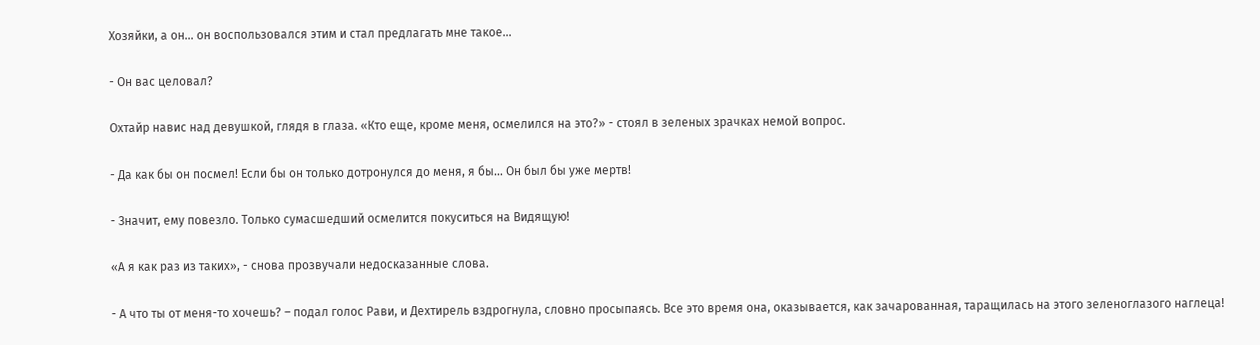Хозяйки, а он… он воспользовался этим и стал предлагать мне такое…

- Он вас целовал?

Охтайр навис над девушкой, глядя в глаза. «Кто еще, кроме меня, осмелился на это?» - стоял в зеленых зрачках немой вопрос.

- Да как бы он посмел! Если бы он только дотронулся до меня, я бы… Он был бы уже мертв!

- Значит, ему повезло. Только сумасшедший осмелится покуситься на Видящую!

«А я как раз из таких», - снова прозвучали недосказанные слова.

- А что ты от меня-то хочешь? – подал голос Рави, и Дехтирель вздрогнула, словно просыпаясь. Все это время она, оказывается, как зачарованная, таращилась на этого зеленоглазого наглеца!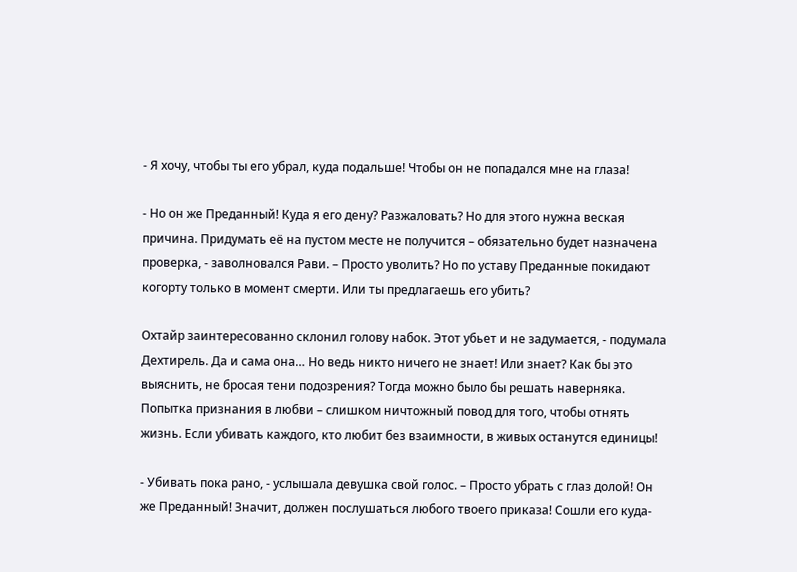- Я хочу, чтобы ты его убрал, куда подальше! Чтобы он не попадался мне на глаза!

- Но он же Преданный! Куда я его дену? Разжаловать? Но для этого нужна веская причина. Придумать её на пустом месте не получится – обязательно будет назначена проверка, - заволновался Рави. – Просто уволить? Но по уставу Преданные покидают когорту только в момент смерти. Или ты предлагаешь его убить?

Охтайр заинтересованно склонил голову набок. Этот убьет и не задумается, - подумала Дехтирель. Да и сама она… Но ведь никто ничего не знает! Или знает? Как бы это выяснить, не бросая тени подозрения? Тогда можно было бы решать наверняка. Попытка признания в любви – слишком ничтожный повод для того, чтобы отнять жизнь. Если убивать каждого, кто любит без взаимности, в живых останутся единицы!

- Убивать пока рано, - услышала девушка свой голос. – Просто убрать с глаз долой! Он же Преданный! Значит, должен послушаться любого твоего приказа! Сошли его куда-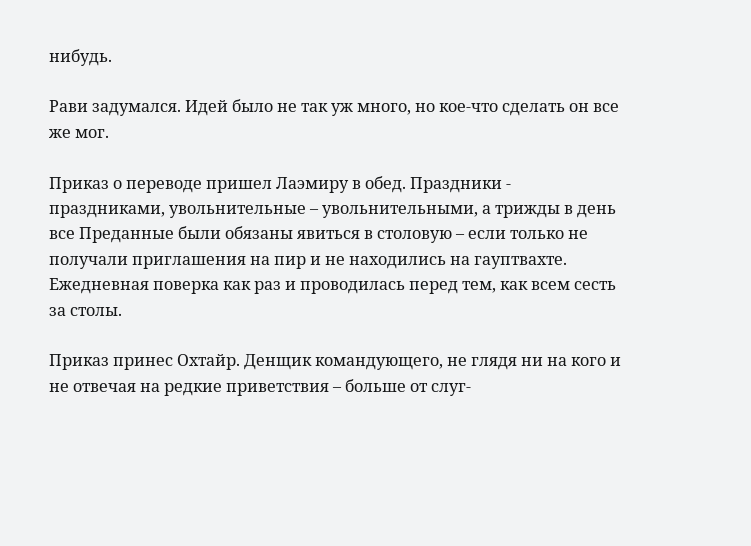нибудь.

Рави задумался. Идей было не так уж много, но кое-что сделать он все же мог.

Приказ о переводе пришел Лаэмиру в обед. Праздники - праздниками, увольнительные – увольнительными, а трижды в день все Преданные были обязаны явиться в столовую – если только не получали приглашения на пир и не находились на гауптвахте. Ежедневная поверка как раз и проводилась перед тем, как всем сесть за столы.

Приказ принес Охтайр. Денщик командующего, не глядя ни на кого и не отвечая на редкие приветствия – больше от слуг-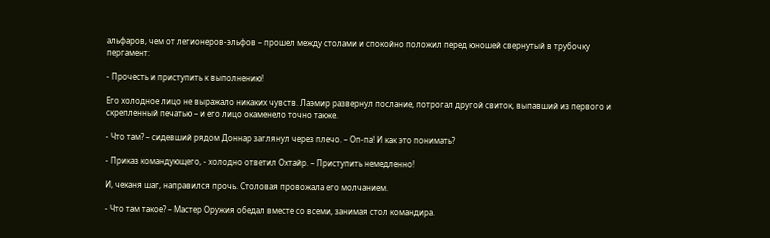альфаров, чем от легионеров-эльфов – прошел между столами и спокойно положил перед юношей свернутый в трубочку пергамент:

- Прочесть и приступить к выполнению!

Его холодное лицо не выражало никаких чувств. Лаэмир развернул послание, потрогал другой свиток, выпавший из первого и скрепленный печатью – и его лицо окаменело точно также.

- Что там? – сидевший рядом Доннар заглянул через плечо. – Оп-па! И как это понимать?

- Приказ командующего, - холодно ответил Охтайр. – Приступить немедленно!

И, чеканя шаг, направился прочь. Столовая провожала его молчанием.

- Что там такое? – Мастер Оружия обедал вместе со всеми, занимая стол командира.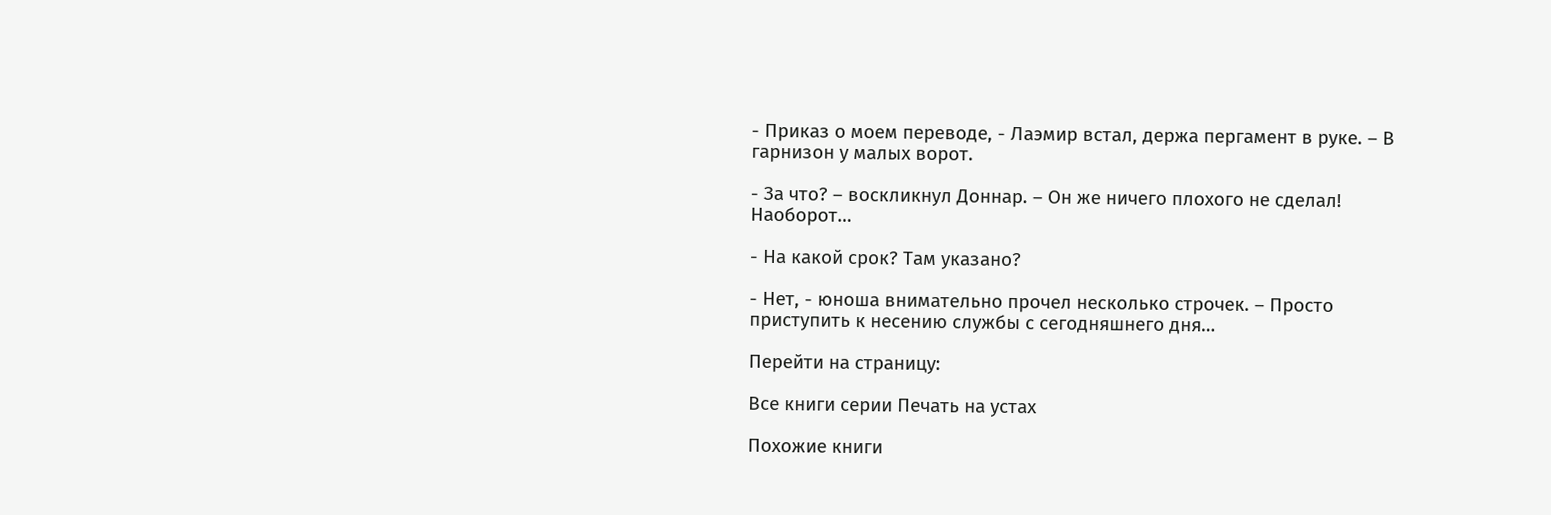- Приказ о моем переводе, - Лаэмир встал, держа пергамент в руке. – В гарнизон у малых ворот.

- За что? – воскликнул Доннар. – Он же ничего плохого не сделал! Наоборот…

- На какой срок? Там указано?

- Нет, - юноша внимательно прочел несколько строчек. – Просто приступить к несению службы с сегодняшнего дня…

Перейти на страницу:

Все книги серии Печать на устах

Похожие книги